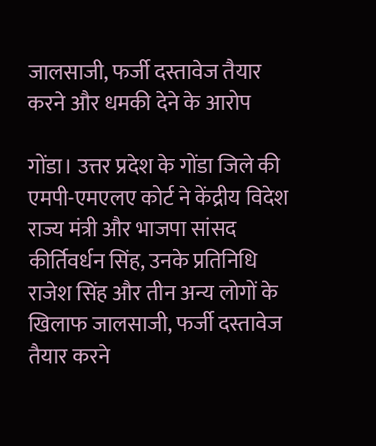जालसाजी, फर्जी दस्तावेज तैयार करने और धमकी देने के आरोप

गोंडा। उत्तर प्रदेश के गोंडा जिले की एमपी-एमएलए कोर्ट ने केंद्रीय विदेश राज्य मंत्री और भाजपा सांसद कीर्तिवर्धन सिंह, उनके प्रतिनिधि राजेश सिंह और तीन अन्य लोगों के खिलाफ जालसाजी, फर्जी दस्तावेज तैयार करने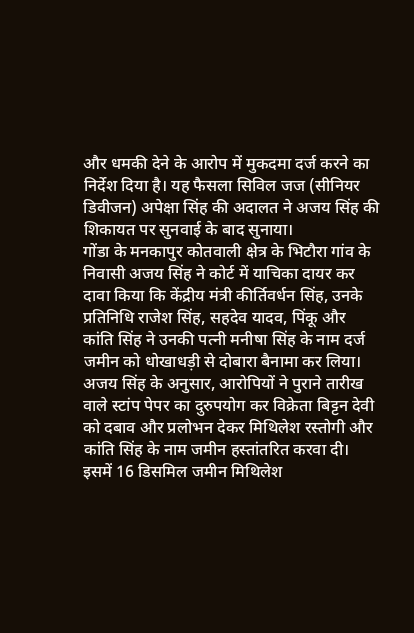और धमकी देने के आरोप में मुकदमा दर्ज करने का निर्देश दिया है। यह फैसला सिविल जज (सीनियर डिवीजन) अपेक्षा सिंह की अदालत ने अजय सिंह की शिकायत पर सुनवाई के बाद सुनाया।
गोंडा के मनकापुर कोतवाली क्षेत्र के भिटौरा गांव के निवासी अजय सिंह ने कोर्ट में याचिका दायर कर दावा किया कि केंद्रीय मंत्री कीर्तिवर्धन सिंह, उनके प्रतिनिधि राजेश सिंह, सहदेव यादव, पिंकू और कांति सिंह ने उनकी पत्नी मनीषा सिंह के नाम दर्ज जमीन को धोखाधड़ी से दोबारा बैनामा कर लिया। अजय सिंह के अनुसार, आरोपियों ने पुराने तारीख वाले स्टांप पेपर का दुरुपयोग कर विक्रेता बिट्टन देवी को दबाव और प्रलोभन देकर मिथिलेश रस्तोगी और कांति सिंह के नाम जमीन हस्तांतरित करवा दी। इसमें 16 डिसमिल जमीन मिथिलेश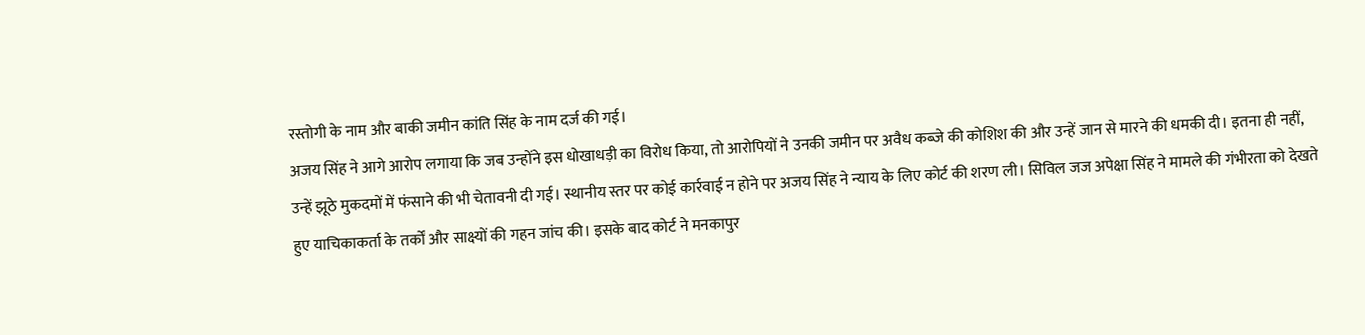रस्तोगी के नाम और बाकी जमीन कांति सिंह के नाम दर्ज की गई।
अजय सिंह ने आगे आरोप लगाया कि जब उन्होंने इस धोखाधड़ी का विरोध किया, तो आरोपियों ने उनकी जमीन पर अवैध कब्जे की कोशिश की और उन्हें जान से मारने की धमकी दी। इतना ही नहीं, उन्हें झूठे मुकदमों में फंसाने की भी चेतावनी दी गई। स्थानीय स्तर पर कोई कार्रवाई न होने पर अजय सिंह ने न्याय के लिए कोर्ट की शरण ली। सिविल जज अपेक्षा सिंह ने मामले की गंभीरता को देखते हुए याचिकाकर्ता के तर्कों और साक्ष्यों की गहन जांच की। इसके बाद कोर्ट ने मनकापुर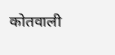कोतवाली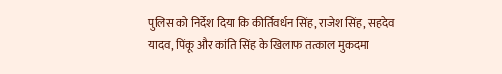पुलिस को निर्देश दिया कि कीर्तिवर्धन सिंह, राजेश सिंह, सहदेव यादव, पिंकू और कांति सिंह के खिलाफ तत्काल मुकदमा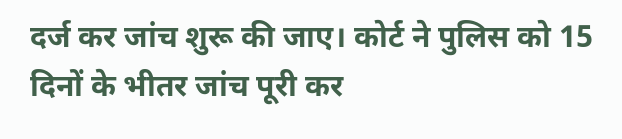दर्ज कर जांच शुरू की जाए। कोर्ट ने पुलिस को 15 दिनों के भीतर जांच पूरी कर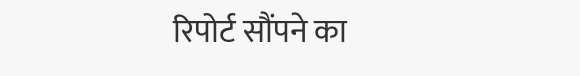रिपोर्ट सौंपने का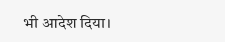भी आदेश दिया।